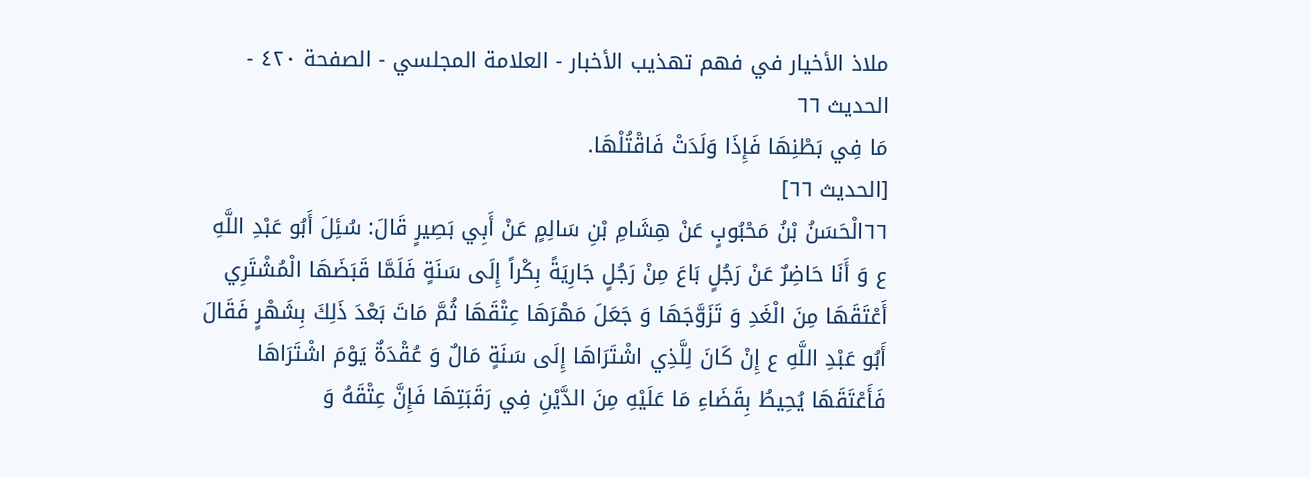ملاذ الأخيار في فهم تهذيب الأخبار - العلامة المجلسي - الصفحة ٤٢٠ - الحديث ٦٦
مَا فِي بَطْنِهَا فَإِذَا وَلَدَتْ فَاقْتُلْهَا.
[الحديث ٦٦]
٦٦الْحَسَنُ بْنُ مَحْبُوبٍ عَنْ هِشَامِ بْنِ سَالِمٍ عَنْ أَبِي بَصِيرٍ قَالَ: سُئِلَ أَبُو عَبْدِ اللَّهِ ع وَ أَنَا حَاضِرٌ عَنْ رَجُلٍ بَاعَ مِنْ رَجُلٍ جَارِيَةً بِكْراً إِلَى سَنَةٍ فَلَمَّا قَبَضَهَا الْمُشْتَرِي أَعْتَقَهَا مِنَ الْغَدِ وَ تَزَوَّجَهَا وَ جَعَلَ مَهْرَهَا عِتْقَهَا ثُمَّ مَاتَ بَعْدَ ذَلِكَ بِشَهْرٍ فَقَالَ أَبُو عَبْدِ اللَّهِ ع إِنْ كَانَ لِلَّذِي اشْتَرَاهَا إِلَى سَنَةٍ مَالٌ وَ عُقْدَةٌ يَوْمَ اشْتَرَاهَا فَأَعْتَقَهَا يُحِيطُ بِقَضَاءِ مَا عَلَيْهِ مِنَ الدَّيْنِ فِي رَقَبَتِهَا فَإِنَّ عِتْقَهُ وَ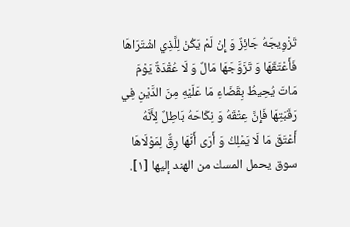تَزْوِيجَهُ جَائِزٌ وَ إِنْ لَمْ يَكُنْ لِلَّذِي اشْتَرَاهَا فَأَعْتَقَهَا وَ تَزَوَّجَهَا مَالٌ وَ لَا عُقْدَةٌ يَوْمَ مَاتَ يُحِيطُ بِقَضَاءِ مَا عَلَيْهِ مِنَ الدَّيْنِ فِي رَقَبَتِهَا فَإِنَّ عِتْقَهُ وَ نِكَاحَهُ بَاطِلٌ لِأَنَّهُ أَعْتَقَ مَا لَا يَمْلِكُ وَ أَرَى أَنَّهَا رِقٌّ لِمَوْلَاهَا
سوق يحمل المسك من الهند إليها [١].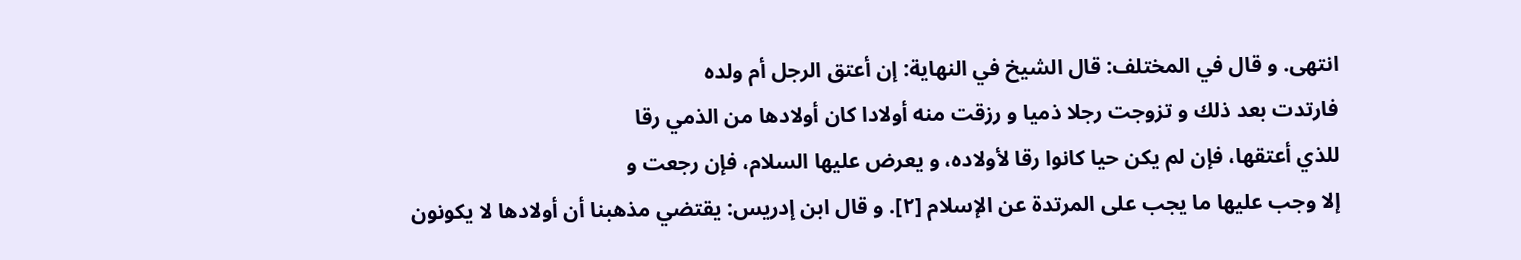انتهى. و قال في المختلف: قال الشيخ في النهاية: إن أعتق الرجل أم ولده
فارتدت بعد ذلك و تزوجت رجلا ذميا و رزقت منه أولادا كان أولادها من الذمي رقا
للذي أعتقها، فإن لم يكن حيا كانوا رقا لأولاده، و يعرض عليها السلام، فإن رجعت و
إلا وجب عليها ما يجب على المرتدة عن الإسلام [٢]. و قال ابن إدريس: يقتضي مذهبنا أن أولادها لا يكونون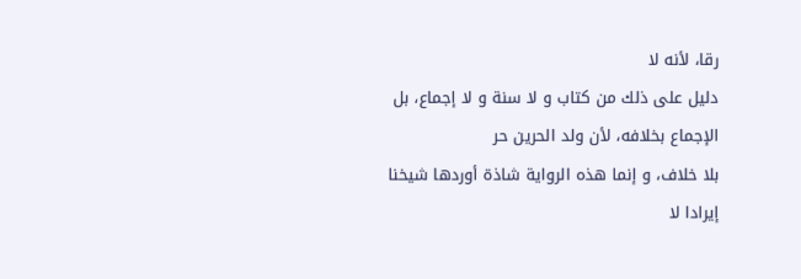رقا، لأنه لا
دليل على ذلك من كتاب و لا سنة و لا إجماع، بل الإجماع بخلافه، لأن ولد الحرين حر
بلا خلاف، و إنما هذه الرواية شاذة أوردها شيخنا إيرادا لا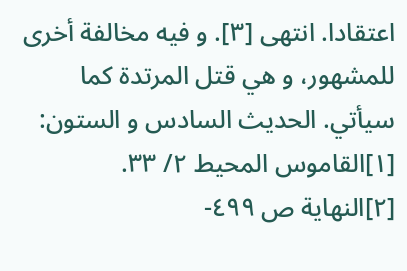اعتقادا. انتهى [٣]. و فيه مخالفة أخرى للمشهور، و هي قتل المرتدة كما سيأتي. الحديث السادس و الستون:
[١]القاموس المحيط ٢/ ٣٣.
[٢]النهاية ص ٤٩٩-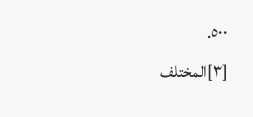٥٠٠.
[٣]المختلف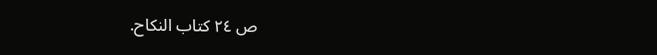ص ٢٤ كتاب النكاح.